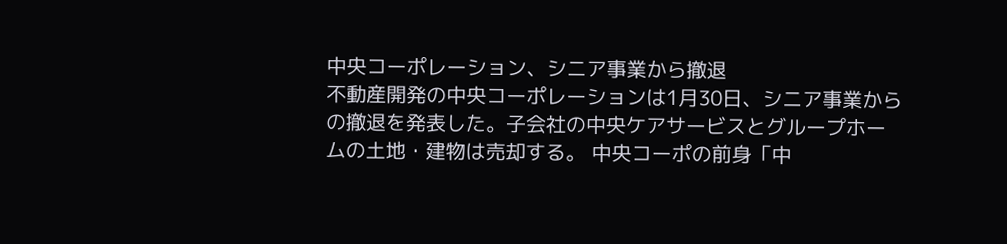中央コーポレーション、シニア事業から撤退
不動産開発の中央コーポレーションは1月30日、シニア事業からの撤退を発表した。子会社の中央ケアサービスとグループホームの土地・建物は売却する。 中央コーポの前身「中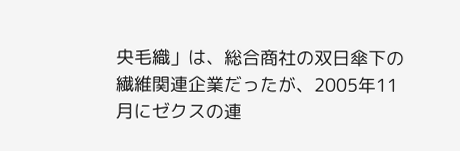央毛織」は、総合商社の双日傘下の繊維関連企業だったが、2005年11月にゼクスの連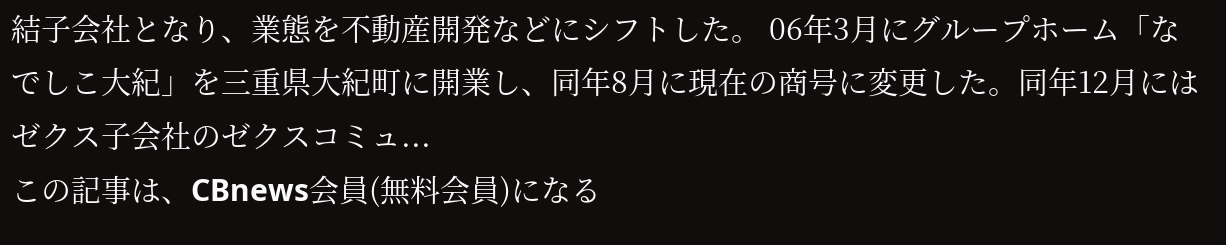結子会社となり、業態を不動産開発などにシフトした。 06年3月にグループホーム「なでしこ大紀」を三重県大紀町に開業し、同年8月に現在の商号に変更した。同年12月にはゼクス子会社のゼクスコミュ...
この記事は、CBnews会員(無料会員)になる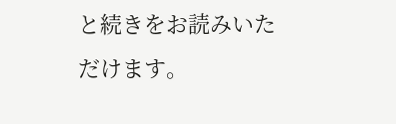と続きをお読みいただけます。